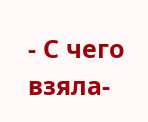- С чего взяла-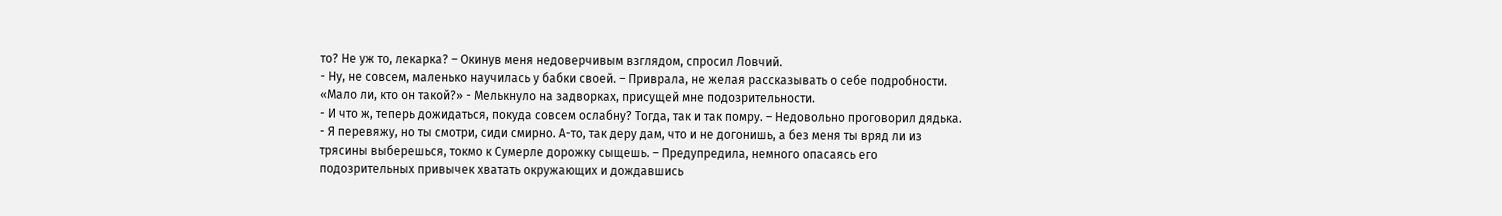то? Не уж то, лекарка? – Окинув меня недоверчивым взглядом, спросил Ловчий.
- Ну, не совсем, маленько научилась у бабки своей. – Приврала, не желая рассказывать о себе подробности.
«Мало ли, кто он такой?» - Мелькнуло на задворках, присущей мне подозрительности.
- И что ж, теперь дожидаться, покуда совсем ослабну? Тогда, так и так помру. – Недовольно проговорил дядька.
- Я перевяжу, но ты смотри, сиди смирно. А-то, так деру дам, что и не догонишь, а без меня ты вряд ли из трясины выберешься, токмо к Сумерле дорожку сыщешь. – Предупредила, немного опасаясь его подозрительных привычек хватать окружающих и дождавшись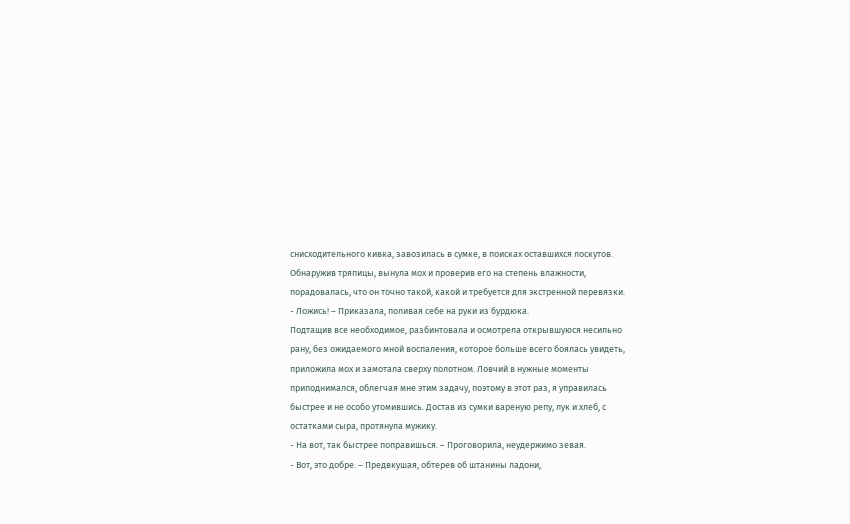снисходительного кивка, завозилась в сумке, в поисках оставшихся лоскутов.
Обнаружив тряпицы, вынула мох и проверив его на степень влажности, порадовалась, что он точно такой, какой и требуется для экстренной перевязки.
- Ложись! – Приказала, поливая себе на руки из бурдюка.
Подтащив все необходимое, разбинтовала и осмотрела открывшуюся несильно рану, без ожидаемого мной воспаления, которое больше всего боялась увидеть, приложила мох и замотала сверху полотном. Ловчий в нужные моменты приподнимался, облегчая мне этим задачу, поэтому в этот раз, я управилась быстрее и не особо утомившись. Достав из сумки вареную репу, лук и хлеб, с остатками сыра, протянула мужику.
- На вот, так быстрее поправишься. – Проговорила, неудержимо зевая.
- Вот, это добре. – Предвкушая, обтерев об штанины ладони,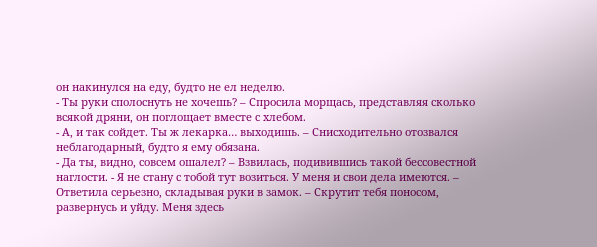он накинулся на еду, будто не ел неделю.
- Ты руки сполоснуть не хочешь? – Спросила морщась, представляя сколько всякой дряни, он поглощает вместе с хлебом.
- А, и так сойдет. Ты ж лекарка… выходишь. – Снисходительно отозвался неблагодарный, будто я ему обязана.
- Да ты, видно, совсем ошалел? – Взвилась, подивившись такой бессовестной наглости. - Я не стану с тобой тут возиться. У меня и свои дела имеются. – Ответила серьезно, складывая руки в замок. – Скрутит тебя поносом, развернусь и уйду. Меня здесь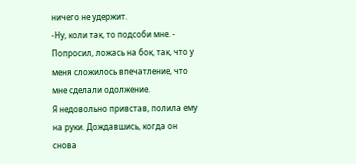ничего не удержит.
-Ну, коли так, то подсоби мне. - Попросил, ложась на бок, так, что у меня сложилось впечатление, что мне сделали одолжение.
Я недовольно привстав, полила ему на руки. Дождавшись, когда он снова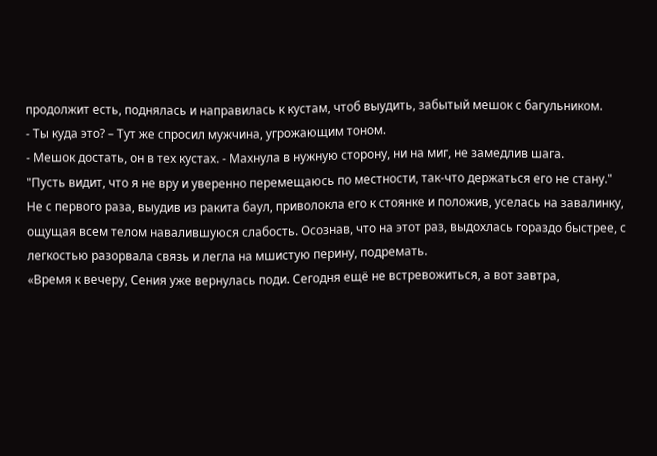продолжит есть, поднялась и направилась к кустам, чтоб выудить, забытый мешок с багульником.
- Ты куда это? – Тут же спросил мужчина, угрожающим тоном.
- Мешок достать, он в тех кустах. - Махнула в нужную сторону, ни на миг, не замедлив шага.
"Пусть видит, что я не вру и уверенно перемещаюсь по местности, так-что держаться его не стану."
Не с первого раза, выудив из ракита баул, приволокла его к стоянке и положив, уселась на завалинку, ощущая всем телом навалившуюся слабость. Осознав, что на этот раз, выдохлась гораздо быстрее, с легкостью разорвала связь и легла на мшистую перину, подремать.
«Время к вечеру, Сения уже вернулась поди. Сегодня ещё не встревожиться, а вот завтра,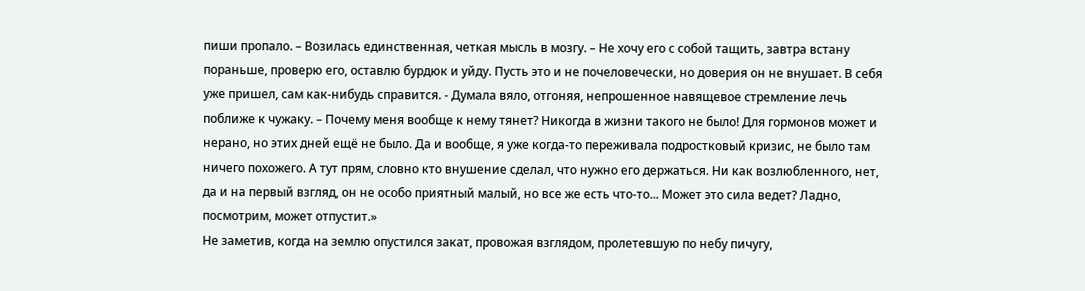пиши пропало. – Возилась единственная, четкая мысль в мозгу. – Не хочу его с собой тащить, завтра встану пораньше, проверю его, оставлю бурдюк и уйду. Пусть это и не почеловечески, но доверия он не внушает. В себя уже пришел, сам как-нибудь справится. - Думала вяло, отгоняя, непрошенное навящевое стремление лечь поближе к чужаку. – Почему меня вообще к нему тянет? Никогда в жизни такого не было! Для гормонов может и нерано, но этих дней ещё не было. Да и вообще, я уже когда-то переживала подростковый кризис, не было там ничего похожего. А тут прям, словно кто внушение сделал, что нужно его держаться. Ни как возлюбленного, нет, да и на первый взгляд, он не особо приятный малый, но все же есть что-то... Может это сила ведет? Ладно, посмотрим, может отпустит.»
Не заметив, когда на землю опустился закат, провожая взглядом, пролетевшую по небу пичугу,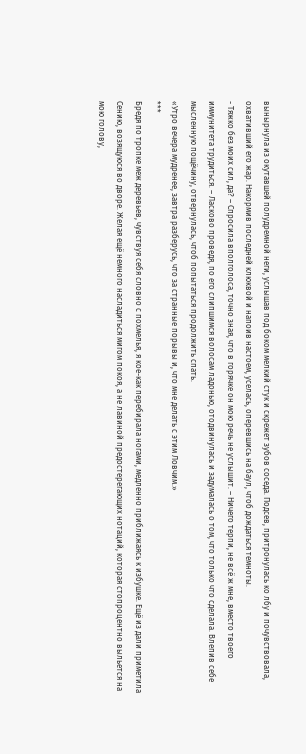вынырнула из окутавшей полудремной неги, услышав под боком мелкий стук и скрежет зубов соседа. Подсев, притронулась ко лбу и почувствовала, охвативший его жар. Накормив последней клюквой и напоив настоем, уселась, оперевшись на баул, чтоб дождаться темноты.
- Тяжко без моих сил, да? – Спросила вполголоса, точно зная, что в горячке он мою речь не услышит. – Ничего терпи, не всё ж мне, вместо твоего иммунитета трудиться. – Ласково проведя, по его слипшимся волосам ладонью, отодвинулась и задумалась о том, что только что сделала. Влепив себе мысленную пощёчину, отвернулась, чтоб попытаться продолжить спать.
«Утро вечера мудренее, завтра разберусь, что за странные порывы и, что мне делать с этим Ловчим.»
***
Бредя по тропке меж деревьев, чувствуя себя словно с похмелья, я кое-как перебирала ногами, медленно приближаясь к избушке. Ещё из дали приметила Сению, возящуюся во дворе. Желая ещё немного насладиться мигом покоя, а не лавиной предостерегающих нотаций, которая стопроцентно выльется на мою голову,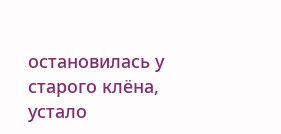остановилась у старого клёна, устало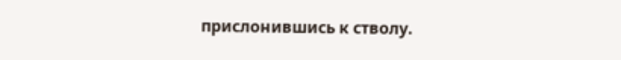прислонившись к стволу.